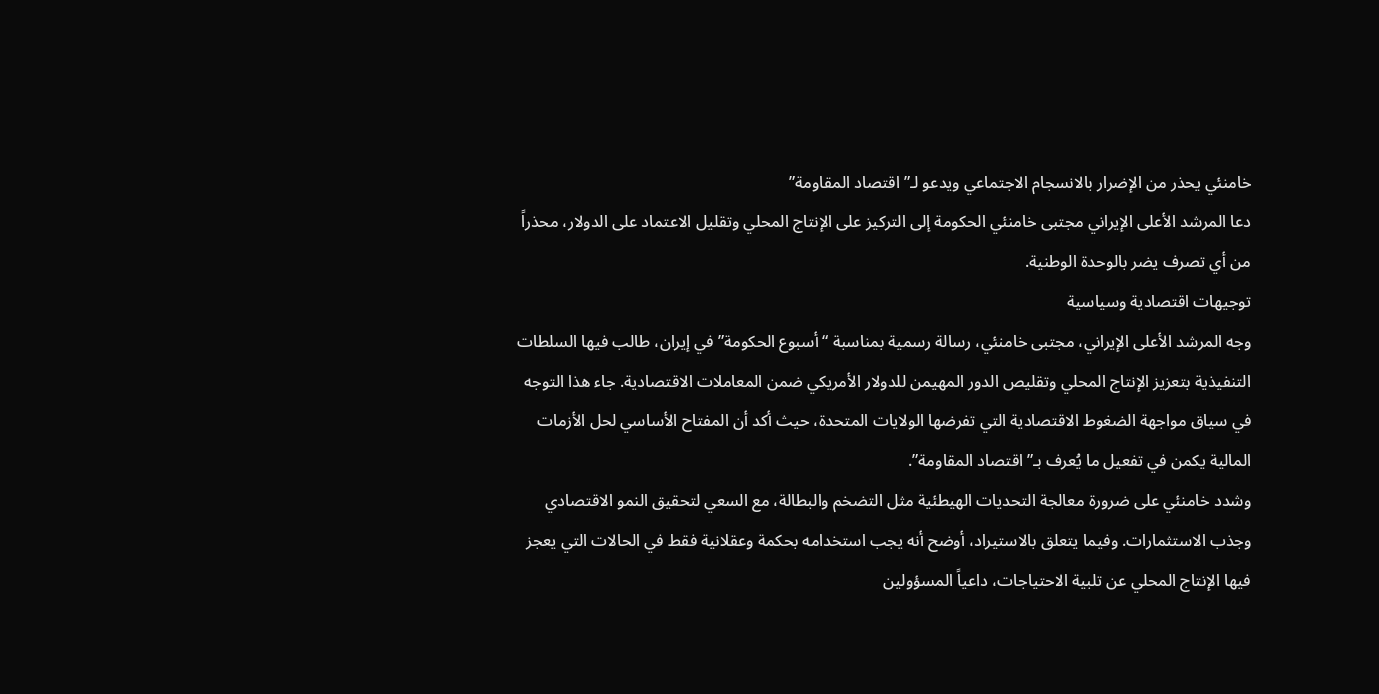خامنئي يحذر من الإضرار بالانسجام الاجتماعي ويدعو لـ”اقتصاد المقاومة”
دعا المرشد الأعلى الإيراني مجتبى خامنئي الحكومة إلى التركيز على الإنتاج المحلي وتقليل الاعتماد على الدولار، محذراً من أي تصرف يضر بالوحدة الوطنية.
توجيهات اقتصادية وسياسية
وجه المرشد الأعلى الإيراني، مجتبى خامنئي، رسالة رسمية بمناسبة “أسبوع الحكومة” في إيران، طالب فيها السلطات التنفيذية بتعزيز الإنتاج المحلي وتقليص الدور المهيمن للدولار الأمريكي ضمن المعاملات الاقتصادية. جاء هذا التوجه في سياق مواجهة الضغوط الاقتصادية التي تفرضها الولايات المتحدة، حيث أكد أن المفتاح الأساسي لحل الأزمات المالية يكمن في تفعيل ما يُعرف بـ”اقتصاد المقاومة”.
وشدد خامنئي على ضرورة معالجة التحديات الهيطئية مثل التضخم والبطالة، مع السعي لتحقيق النمو الاقتصادي وجذب الاستثمارات. وفيما يتعلق بالاستيراد، أوضح أنه يجب استخدامه بحكمة وعقلانية فقط في الحالات التي يعجز فيها الإنتاج المحلي عن تلبية الاحتياجات، داعياً المسؤولين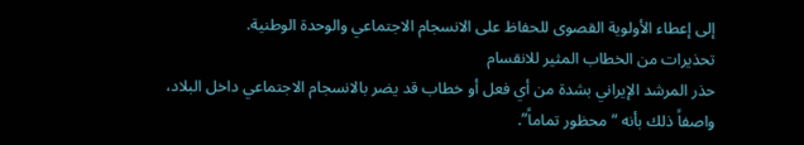إلى إعطاء الأولوية القصوى للحفاظ على الانسجام الاجتماعي والوحدة الوطنية.
تحذيرات من الخطاب المثير للانقسام
حذر المرشد الإيراني بشدة من أي فعل أو خطاب قد يضر بالانسجام الاجتماعي داخل البلاد، واصفاً ذلك بأنه “محظور تماماً”.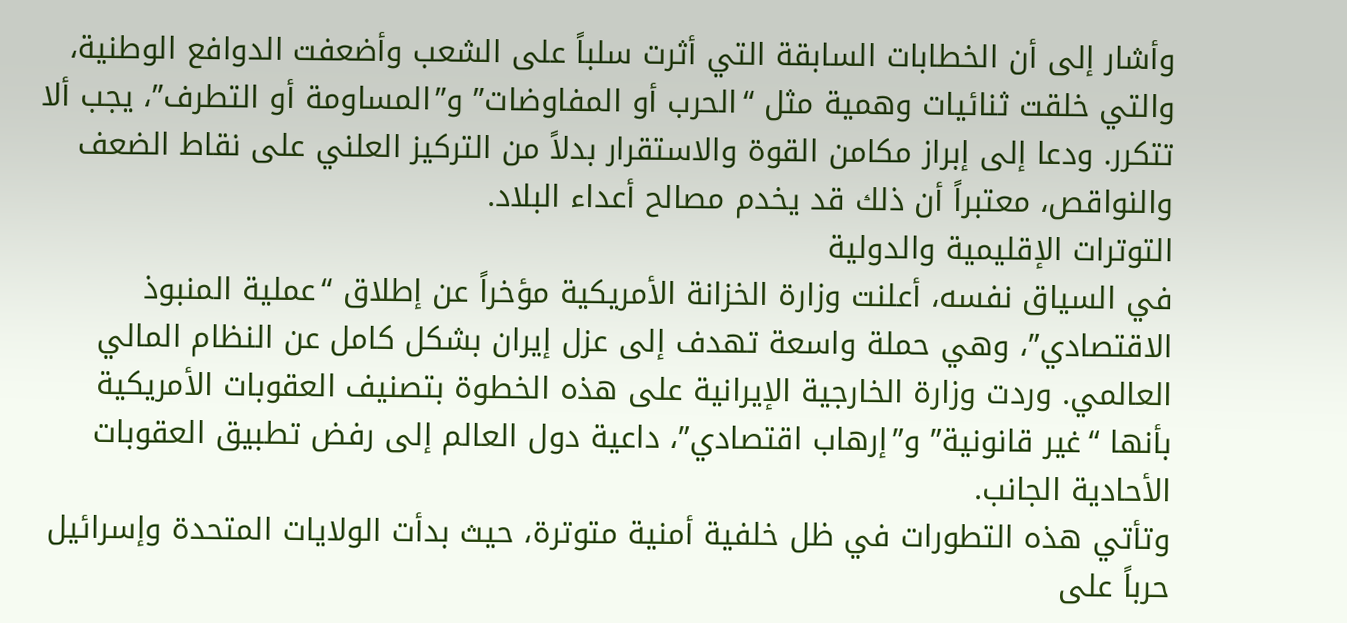وأشار إلى أن الخطابات السابقة التي أثرت سلباً على الشعب وأضعفت الدوافع الوطنية، والتي خلقت ثنائيات وهمية مثل “الحرب أو المفاوضات” و”المساومة أو التطرف”، يجب ألا تتكرر. ودعا إلى إبراز مكامن القوة والاستقرار بدلاً من التركيز العلني على نقاط الضعف والنواقص، معتبراً أن ذلك قد يخدم مصالح أعداء البلاد.
التوترات الإقليمية والدولية
في السياق نفسه، أعلنت وزارة الخزانة الأمريكية مؤخراً عن إطلاق “عملية المنبوذ الاقتصادي”، وهي حملة واسعة تهدف إلى عزل إيران بشكل كامل عن النظام المالي العالمي. وردت وزارة الخارجية الإيرانية على هذه الخطوة بتصنيف العقوبات الأمريكية بأنها “غير قانونية” و”إرهاب اقتصادي”، داعية دول العالم إلى رفض تطبيق العقوبات الأحادية الجانب.
وتأتي هذه التطورات في ظل خلفية أمنية متوترة، حيث بدأت الولايات المتحدة وإسرائيل حرباً على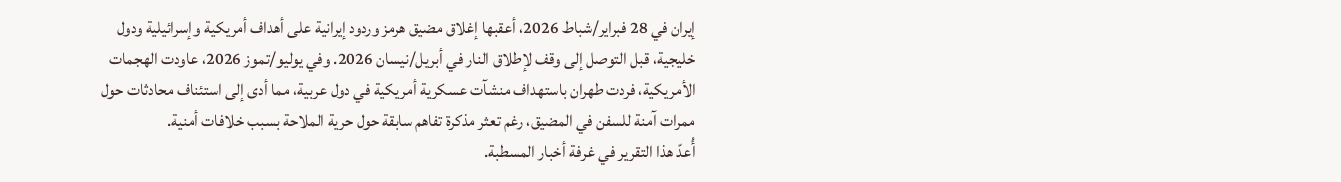إيران في 28 فبراير/شباط 2026، أعقبها إغلاق مضيق هرمز وردود إيرانية على أهداف أمريكية وإسرائيلية ودول خليجية، قبل التوصل إلى وقف لإطلاق النار في أبريل/نيسان 2026. وفي يوليو/تموز 2026، عاودت الهجمات الأمريكية، فردت طهران باستهداف منشآت عسكرية أمريكية في دول عربية، مما أدى إلى استئناف محادثات حول ممرات آمنة للسفن في المضيق، رغم تعثر مذكرة تفاهم سابقة حول حرية الملاحة بسبب خلافات أمنية.
أُعدّ هذا التقرير في غرفة أخبار المسطبة.